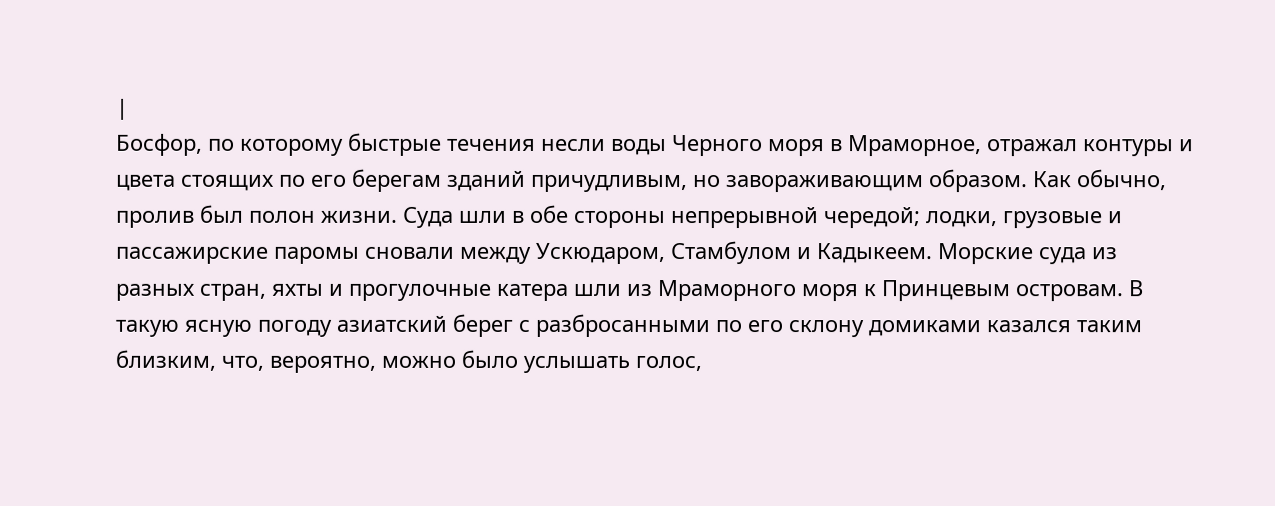|
Босфор, по которому быстрые течения несли воды Черного моря в Мраморное, отражал контуры и цвета стоящих по его берегам зданий причудливым, но завораживающим образом. Как обычно, пролив был полон жизни. Суда шли в обе стороны непрерывной чередой; лодки, грузовые и пассажирские паромы сновали между Ускюдаром, Стамбулом и Кадыкеем. Морские суда из разных стран, яхты и прогулочные катера шли из Мраморного моря к Принцевым островам. В такую ясную погоду азиатский берег с разбросанными по его склону домиками казался таким близким, что, вероятно, можно было услышать голос,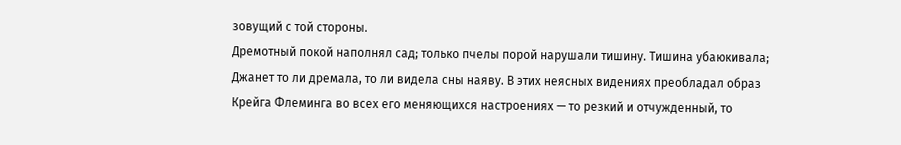зовущий с той стороны.
Дремотный покой наполнял сад; только пчелы порой нарушали тишину. Тишина убаюкивала; Джанет то ли дремала, то ли видела сны наяву. В этих неясных видениях преобладал образ Крейга Флеминга во всех его меняющихся настроениях — то резкий и отчужденный, то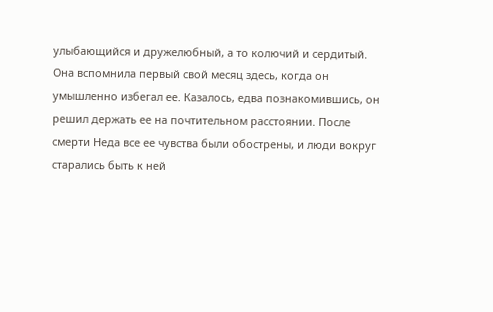улыбающийся и дружелюбный, а то колючий и сердитый.
Она вспомнила первый свой месяц здесь, когда он умышленно избегал ее. Казалось, едва познакомившись, он решил держать ее на почтительном расстоянии. После смерти Неда все ее чувства были обострены, и люди вокруг старались быть к ней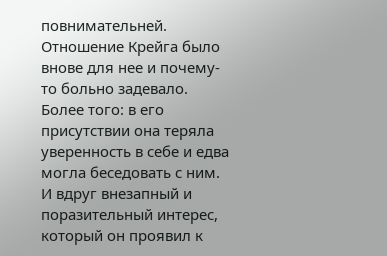повнимательней. Отношение Крейга было внове для нее и почему-то больно задевало. Более того: в его присутствии она теряла уверенность в себе и едва могла беседовать с ним. И вдруг внезапный и поразительный интерес, который он проявил к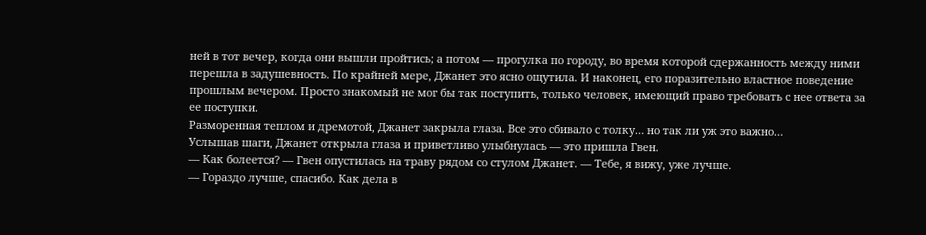ней в тот вечер, когда они вышли пройтись; а потом — прогулка по городу, во время которой сдержанность между ними перешла в задушевность. По крайней мере, Джанет это ясно ощутила. И наконец, его поразительно властное поведение прошлым вечером. Просто знакомый не мог бы так поступить, только человек, имеющий право требовать с нее ответа за ее поступки.
Разморенная теплом и дремотой, Джанет закрыла глаза. Все это сбивало с толку… но так ли уж это важно…
Услышав шаги, Джанет открыла глаза и приветливо улыбнулась — это пришла Гвен.
— Как болеется? — Гвен опустилась на траву рядом со стулом Джанет. — Тебе, я вижу, уже лучше.
— Гораздо лучше, спасибо. Как дела в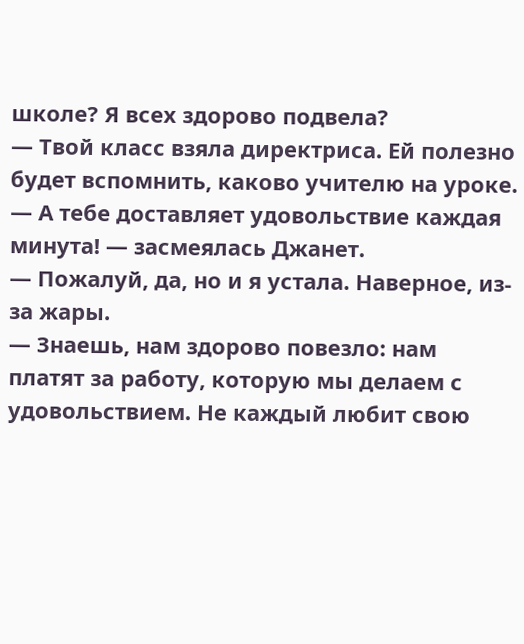школе? Я всех здорово подвела?
— Твой класс взяла директриса. Ей полезно будет вспомнить, каково учителю на уроке.
— А тебе доставляет удовольствие каждая минута! — засмеялась Джанет.
— Пожалуй, да, но и я устала. Наверное, из-за жары.
— Знаешь, нам здорово повезло: нам платят за работу, которую мы делаем с удовольствием. Не каждый любит свою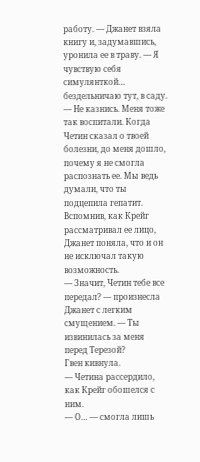работу. — Джанет взяла книгу и, задумавшись, уронила ее в траву. — Я чувствую себя симулянткой… бездельничаю тут, в саду.
— Не казнись. Меня тоже так воспитали. Когда Четин сказал о твоей болезни, до меня дошло, почему я не смогла распознать ее. Мы ведь думали, что ты подцепила гепатит.
Вспомнив, как Крейг рассматривал ее лицо, Джанет поняла, что и он не исключал такую возможность.
— Значит, Четин тебе все передал? — произнесла Джанет с легким смущением. — Ты извинилась за меня перед Терезой?
Гвен кивнула.
— Четина рассердило, как Крейг обошелся с ним.
— О… — смогла лишь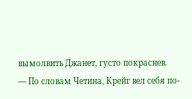вымолвить Джанет, густо покраснев.
— По словам Четина, Крейг вел себя по-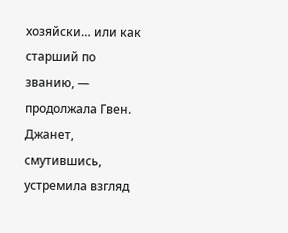хозяйски… или как старший по званию, — продолжала Гвен.
Джанет, смутившись, устремила взгляд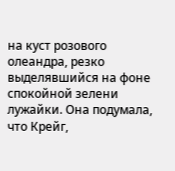на куст розового олеандра, резко выделявшийся на фоне спокойной зелени лужайки. Она подумала, что Крейг,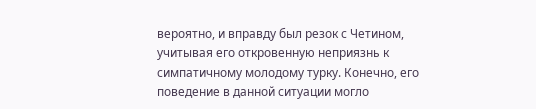вероятно, и вправду был резок с Четином, учитывая его откровенную неприязнь к симпатичному молодому турку. Конечно, его поведение в данной ситуации могло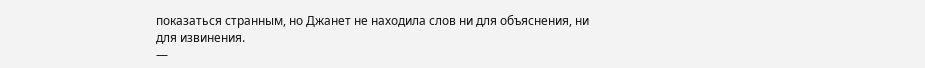показаться странным, но Джанет не находила слов ни для объяснения, ни для извинения.
—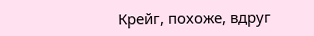Крейг, похоже, вдруг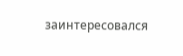заинтересовался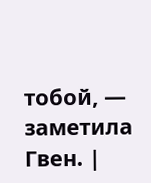тобой, — заметила Гвен. |